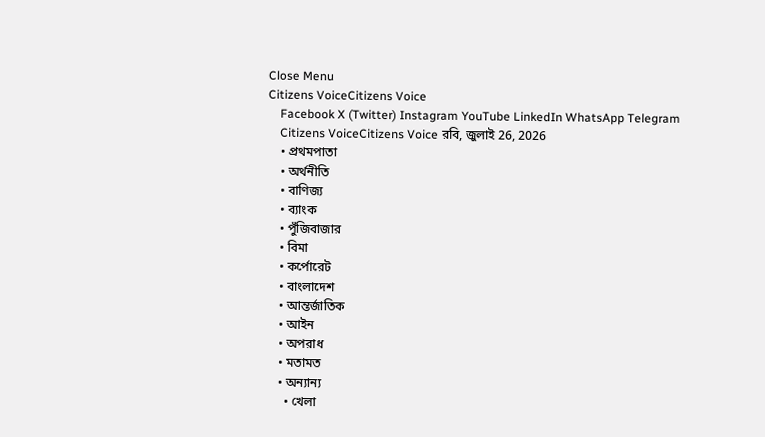Close Menu
Citizens VoiceCitizens Voice
    Facebook X (Twitter) Instagram YouTube LinkedIn WhatsApp Telegram
    Citizens VoiceCitizens Voice রবি, জুলাই 26, 2026
    • প্রথমপাতা
    • অর্থনীতি
    • বাণিজ্য
    • ব্যাংক
    • পুঁজিবাজার
    • বিমা
    • কর্পোরেট
    • বাংলাদেশ
    • আন্তর্জাতিক
    • আইন
    • অপরাধ
    • মতামত
    • অন্যান্য
      • খেলা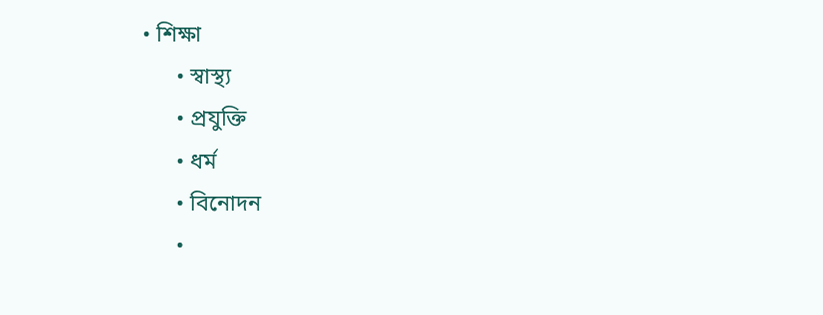• শিক্ষা
      • স্বাস্থ্য
      • প্রযুক্তি
      • ধর্ম
      • বিনোদন
      •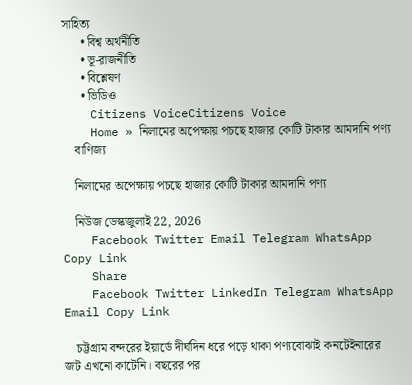সাহিত্য
      • বিশ্ব অর্থনীতি
      • ভূ-রাজনীতি
      • বিশ্লেষণ
      • ভিডিও
    Citizens VoiceCitizens Voice
    Home » নিলামের অপেক্ষায় পচছে হাজার কোটি টাকার আমদানি পণ্য
    বাণিজ্য

    নিলামের অপেক্ষায় পচছে হাজার কোটি টাকার আমদানি পণ্য

    নিউজ ডেস্কজুলাই 22, 2026
    Facebook Twitter Email Telegram WhatsApp Copy Link
    Share
    Facebook Twitter LinkedIn Telegram WhatsApp Email Copy Link

    চট্টগ্রাম বন্দরের ইয়ার্ডে দীর্ঘদিন ধরে পড়ে থাকা পণ্যবোঝাই কনটেইনারের জট এখনো কাটেনি। বছরের পর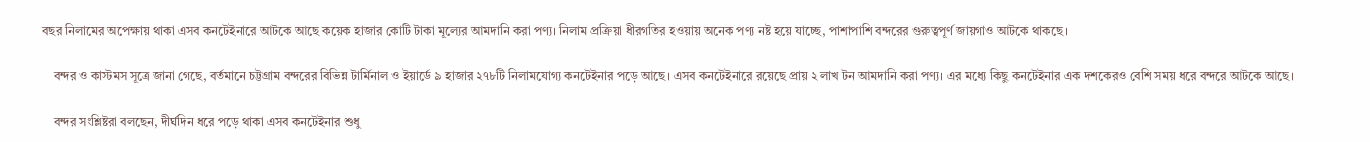বছর নিলামের অপেক্ষায় থাকা এসব কনটেইনারে আটকে আছে কয়েক হাজার কোটি টাকা মূল্যের আমদানি করা পণ্য। নিলাম প্রক্রিয়া ধীরগতির হওয়ায় অনেক পণ্য নষ্ট হয়ে যাচ্ছে, পাশাপাশি বন্দরের গুরুত্বপূর্ণ জায়গাও আটকে থাকছে।

    বন্দর ও কাস্টমস সূত্রে জানা গেছে, বর্তমানে চট্টগ্রাম বন্দরের বিভিন্ন টার্মিনাল ও ইয়ার্ডে ৯ হাজার ২৭৮টি নিলামযোগ্য কনটেইনার পড়ে আছে। এসব কনটেইনারে রয়েছে প্রায় ২ লাখ টন আমদানি করা পণ্য। এর মধ্যে কিছু কনটেইনার এক দশকেরও বেশি সময় ধরে বন্দরে আটকে আছে।

    বন্দর সংশ্লিষ্টরা বলছেন, দীর্ঘদিন ধরে পড়ে থাকা এসব কনটেইনার শুধু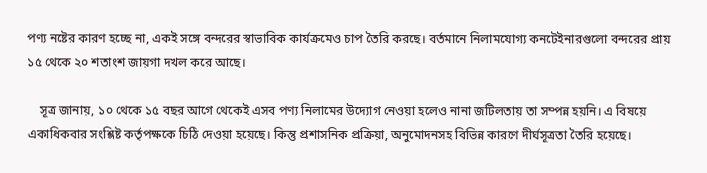পণ্য নষ্টের কারণ হচ্ছে না, একই সঙ্গে বন্দরের স্বাভাবিক কার্যক্রমেও চাপ তৈরি করছে। বর্তমানে নিলামযোগ্য কনটেইনারগুলো বন্দরের প্রায় ১৫ থেকে ২০ শতাংশ জায়গা দখল করে আছে।

    সূত্র জানায়, ১০ থেকে ১৫ বছর আগে থেকেই এসব পণ্য নিলামের উদ্যোগ নেওয়া হলেও নানা জটিলতায় তা সম্পন্ন হয়নি। এ বিষয়ে একাধিকবার সংশ্লিষ্ট কর্তৃপক্ষকে চিঠি দেওয়া হয়েছে। কিন্তু প্রশাসনিক প্রক্রিয়া, অনুমোদনসহ বিভিন্ন কারণে দীর্ঘসূত্রতা তৈরি হয়েছে।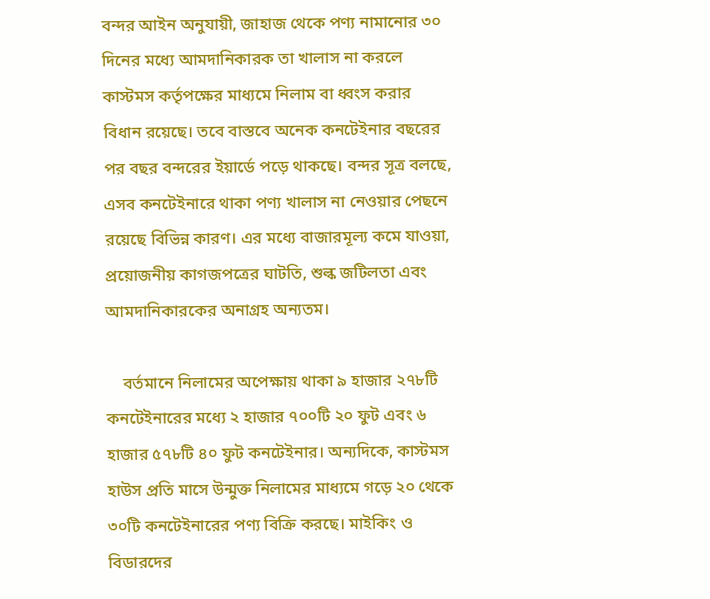বন্দর আইন অনুযায়ী, জাহাজ থেকে পণ্য নামানোর ৩০ দিনের মধ্যে আমদানিকারক তা খালাস না করলে কাস্টমস কর্তৃপক্ষের মাধ্যমে নিলাম বা ধ্বংস করার বিধান রয়েছে। তবে বাস্তবে অনেক কনটেইনার বছরের পর বছর বন্দরের ইয়ার্ডে পড়ে থাকছে। বন্দর সূত্র বলছে, এসব কনটেইনারে থাকা পণ্য খালাস না নেওয়ার পেছনে রয়েছে বিভিন্ন কারণ। এর মধ্যে বাজারমূল্য কমে যাওয়া, প্রয়োজনীয় কাগজপত্রের ঘাটতি, শুল্ক জটিলতা এবং আমদানিকারকের অনাগ্রহ অন্যতম।

    বর্তমানে নিলামের অপেক্ষায় থাকা ৯ হাজার ২৭৮টি কনটেইনারের মধ্যে ২ হাজার ৭০০টি ২০ ফুট এবং ৬ হাজার ৫৭৮টি ৪০ ফুট কনটেইনার। অন্যদিকে, কাস্টমস হাউস প্রতি মাসে উন্মুক্ত নিলামের মাধ্যমে গড়ে ২০ থেকে ৩০টি কনটেইনারের পণ্য বিক্রি করছে। মাইকিং ও বিডারদের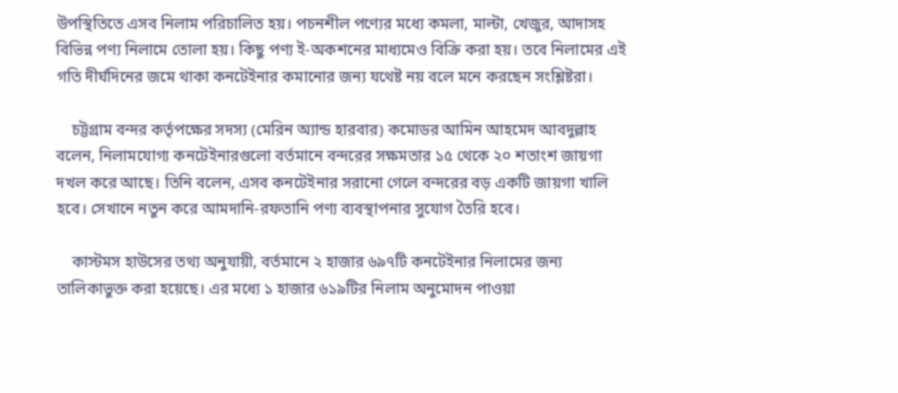উপস্থিতিতে এসব নিলাম পরিচালিত হয়। পচনশীল পণ্যের মধ্যে কমলা, মাল্টা, খেজুর, আদাসহ বিভিন্ন পণ্য নিলামে তোলা হয়। কিছু পণ্য ই-অকশনের মাধ্যমেও বিক্রি করা হয়। তবে নিলামের এই গতি দীর্ঘদিনের জমে থাকা কনটেইনার কমানোর জন্য যথেষ্ট নয় বলে মনে করছেন সংশ্লিষ্টরা।

    চট্টগ্রাম বন্দর কর্তৃপক্ষের সদস্য (মেরিন অ্যান্ড হারবার) কমোডর আমিন আহমেদ আবদুল্লাহ বলেন, নিলামযোগ্য কনটেইনারগুলো বর্তমানে বন্দরের সক্ষমতার ১৫ থেকে ২০ শতাংশ জায়গা দখল করে আছে। তিনি বলেন, এসব কনটেইনার সরানো গেলে বন্দরের বড় একটি জায়গা খালি হবে। সেখানে নতুন করে আমদানি-রফতানি পণ্য ব্যবস্থাপনার সুযোগ তৈরি হবে।

    কাস্টমস হাউসের তথ্য অনুযায়ী, বর্তমানে ২ হাজার ৬৯৭টি কনটেইনার নিলামের জন্য তালিকাভুক্ত করা হয়েছে। এর মধ্যে ১ হাজার ৬১৯টির নিলাম অনুমোদন পাওয়া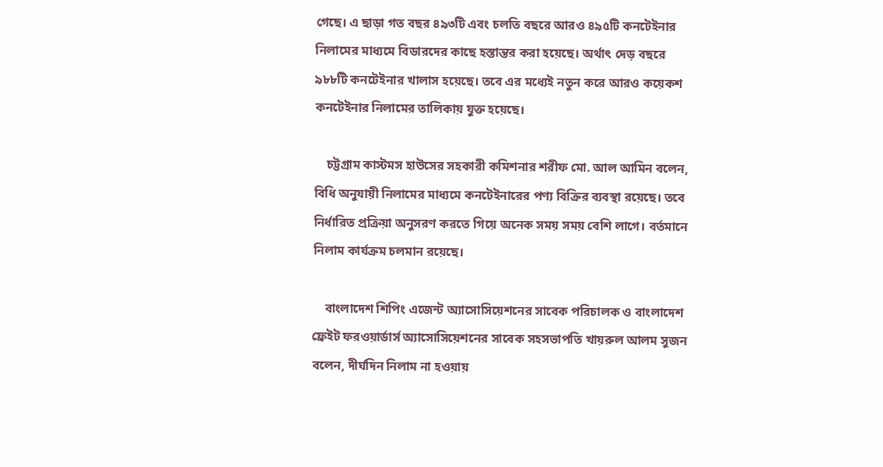গেছে। এ ছাড়া গত বছর ৪৯৩টি এবং চলতি বছরে আরও ৪৯৫টি কনটেইনার নিলামের মাধ্যমে বিডারদের কাছে হস্তান্তর করা হয়েছে। অর্থাৎ দেড় বছরে ৯৮৮টি কনটেইনার খালাস হয়েছে। তবে এর মধ্যেই নতুন করে আরও কয়েকশ কনটেইনার নিলামের তালিকায় যুক্ত হয়েছে।

    চট্টগ্রাম কাস্টমস হাউসের সহকারী কমিশনার শরীফ মো. আল আমিন বলেন, বিধি অনুযায়ী নিলামের মাধ্যমে কনটেইনারের পণ্য বিক্রির ব্যবস্থা রয়েছে। তবে নির্ধারিত প্রক্রিয়া অনুসরণ করতে গিয়ে অনেক সময় সময় বেশি লাগে। বর্তমানে নিলাম কার্যক্রম চলমান রয়েছে।

    বাংলাদেশ শিপিং এজেন্ট অ্যাসোসিয়েশনের সাবেক পরিচালক ও বাংলাদেশ ফ্রেইট ফরওয়ার্ডার্স অ্যাসোসিয়েশনের সাবেক সহসভাপতি খায়রুল আলম সুজন বলেন, দীর্ঘদিন নিলাম না হওয়ায়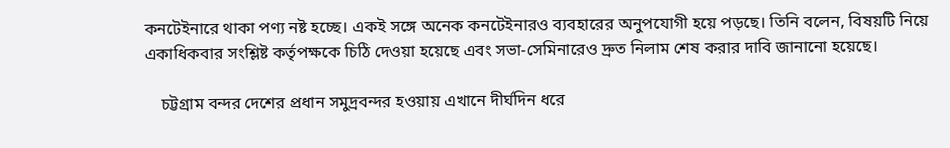কনটেইনারে থাকা পণ্য নষ্ট হচ্ছে। একই সঙ্গে অনেক কনটেইনারও ব্যবহারের অনুপযোগী হয়ে পড়ছে। তিনি বলেন, বিষয়টি নিয়ে একাধিকবার সংশ্লিষ্ট কর্তৃপক্ষকে চিঠি দেওয়া হয়েছে এবং সভা-সেমিনারেও দ্রুত নিলাম শেষ করার দাবি জানানো হয়েছে।

    চট্টগ্রাম বন্দর দেশের প্রধান সমুদ্রবন্দর হওয়ায় এখানে দীর্ঘদিন ধরে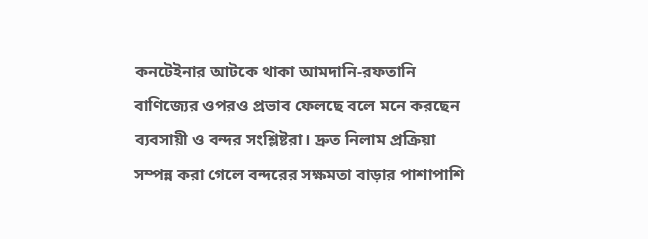কনটেইনার আটকে থাকা আমদানি-রফতানি বাণিজ্যের ওপরও প্রভাব ফেলছে বলে মনে করছেন ব্যবসায়ী ও বন্দর সংশ্লিষ্টরা। দ্রুত নিলাম প্রক্রিয়া সম্পন্ন করা গেলে বন্দরের সক্ষমতা বাড়ার পাশাপাশি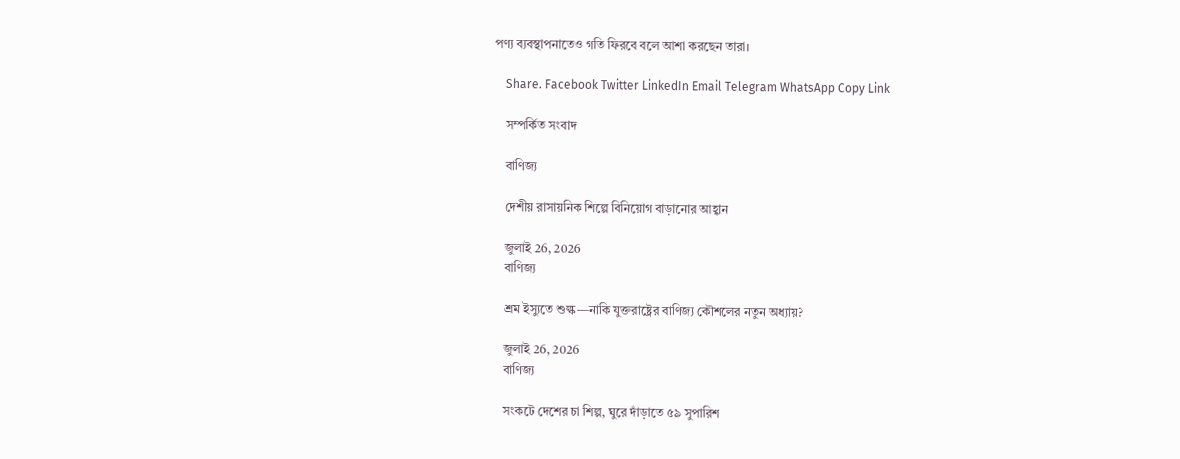পণ্য ব্যবস্থাপনাতেও গতি ফিরবে বলে আশা করছেন তারা।

    Share. Facebook Twitter LinkedIn Email Telegram WhatsApp Copy Link

    সম্পর্কিত সংবাদ

    বাণিজ্য

    দেশীয় রাসায়নিক শিল্পে বিনিয়োগ বাড়ানোর আহ্বান

    জুলাই 26, 2026
    বাণিজ্য

    শ্রম ইস্যুতে শুল্ক—নাকি যুক্তরাষ্ট্রের বাণিজ্য কৌশলের নতুন অধ্যায়?

    জুলাই 26, 2026
    বাণিজ্য

    সংকটে দেশের চা শিল্প, ঘুরে দাঁড়াতে ৫৯ সুপারিশ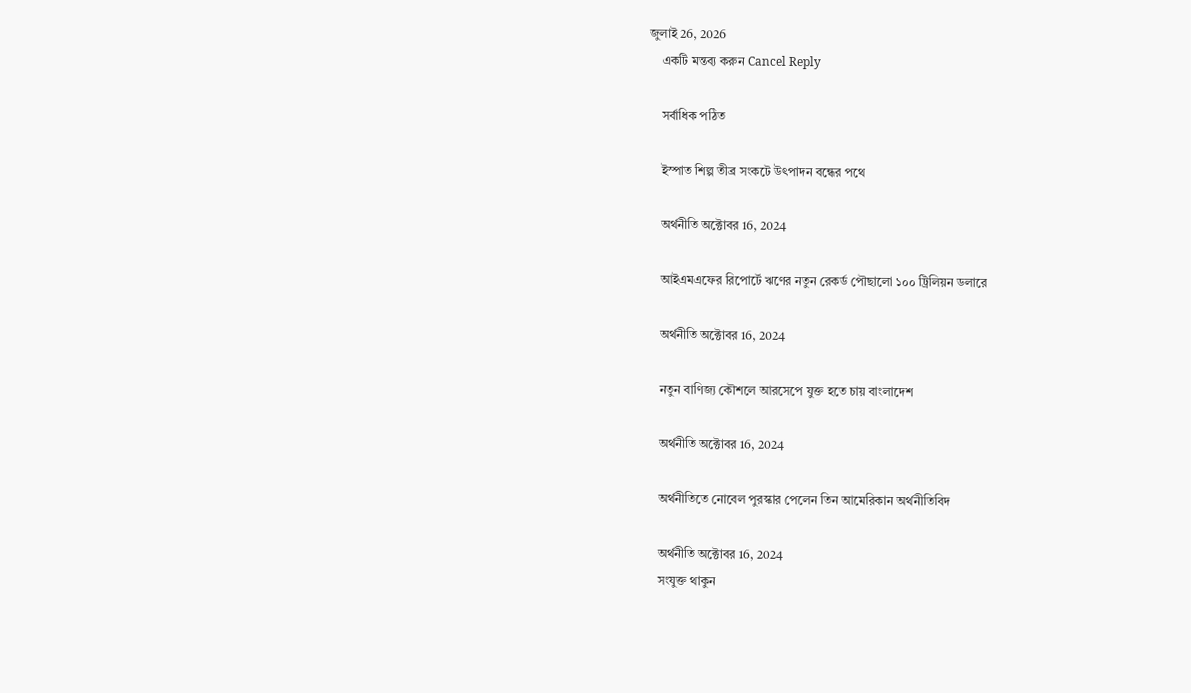জুলাই 26, 2026
    একটি মন্তব্য করুন Cancel Reply

    সর্বাধিক পঠিত

    ইস্পাত শিল্প তীব্র সংকটে উৎপাদন বন্ধের পথে

    অর্থনীতি অক্টোবর 16, 2024

    আইএমএফের রিপোর্টে ঋণের নতুন রেকর্ড পৌছালো ১০০ ট্রিলিয়ন ডলারে

    অর্থনীতি অক্টোবর 16, 2024

    নতুন বাণিজ্য কৌশলে আরসেপে যুক্ত হতে চায় বাংলাদেশ

    অর্থনীতি অক্টোবর 16, 2024

    অর্থনীতিতে নোবেল পুরস্কার পেলেন তিন আমেরিকান অর্থনীতিবিদ

    অর্থনীতি অক্টোবর 16, 2024
    সংযুক্ত থাকুন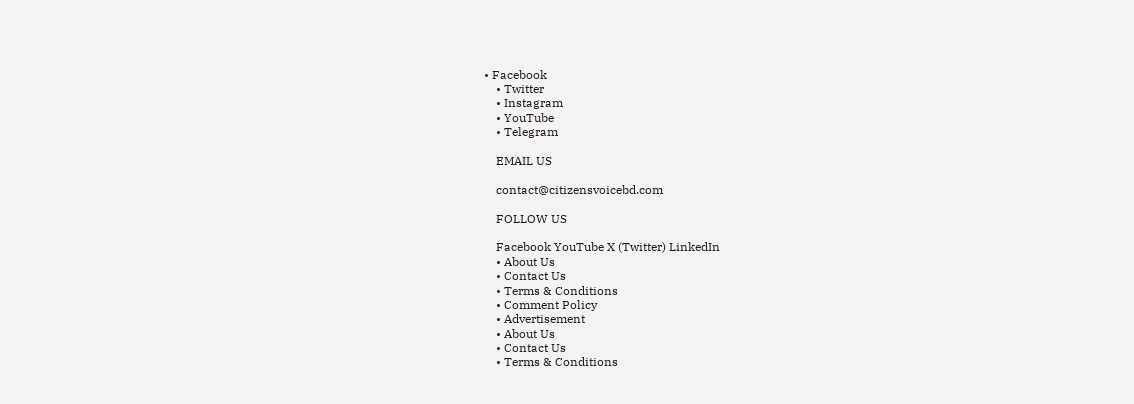• Facebook
    • Twitter
    • Instagram
    • YouTube
    • Telegram

    EMAIL US

    contact@citizensvoicebd.com

    FOLLOW US

    Facebook YouTube X (Twitter) LinkedIn
    • About Us
    • Contact Us
    • Terms & Conditions
    • Comment Policy
    • Advertisement
    • About Us
    • Contact Us
    • Terms & Conditions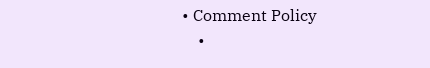• Comment Policy
    •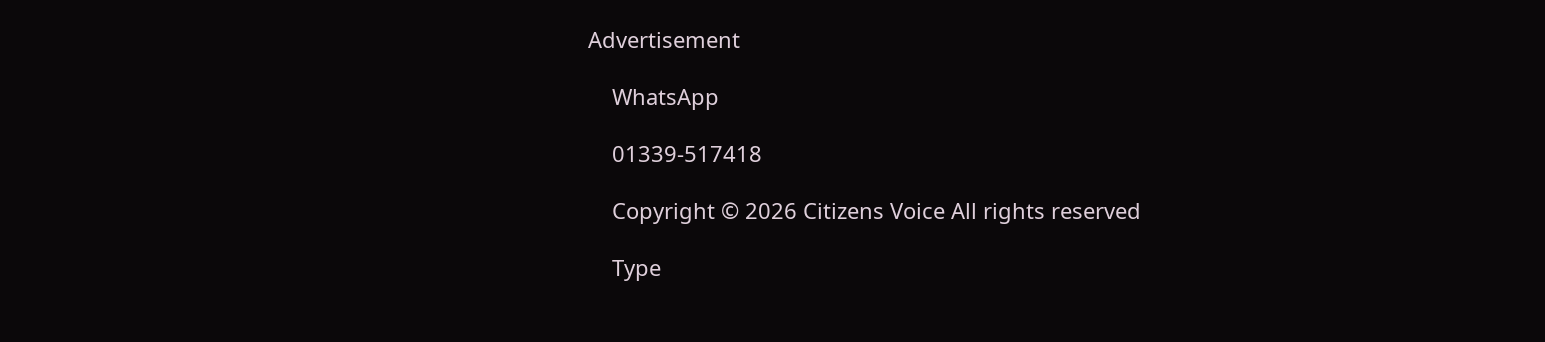Advertisement

    WhatsApp

    01339-517418

    Copyright © 2026 Citizens Voice All rights reserved

    Type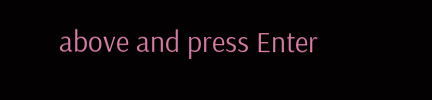above and press Enter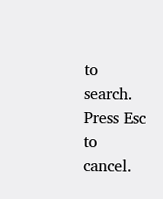to search. Press Esc to cancel.